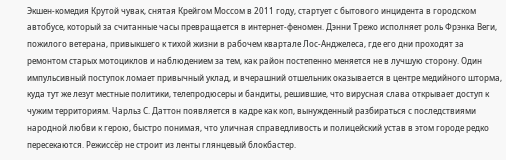Экшен-комедия Крутой чувак, снятая Крейгом Моссом в 2011 году, стартует с бытового инцидента в городском автобусе, который за считанные часы превращается в интернет-феномен. Дэнни Трежо исполняет роль Фрэнка Веги, пожилого ветерана, привыкшего к тихой жизни в рабочем квартале Лос-Анджелеса, где его дни проходят за ремонтом старых мотоциклов и наблюдением за тем, как район постепенно меняется не в лучшую сторону. Один импульсивный поступок ломает привычный уклад, и вчерашний отшельник оказывается в центре медийного шторма, куда тут же лезут местные политики, телепродюсеры и бандиты, решившие, что вирусная слава открывает доступ к чужим территориям. Чарльз С. Даттон появляется в кадре как коп, вынужденный разбираться с последствиями народной любви к герою, быстро понимая, что уличная справедливость и полицейский устав в этом городе редко пересекаются. Режиссёр не строит из ленты глянцевый блокбастер.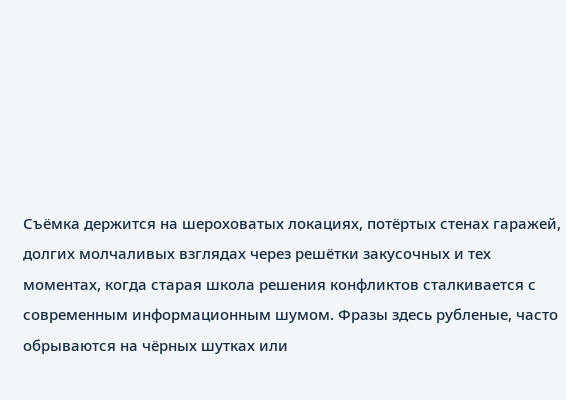Съёмка держится на шероховатых локациях, потёртых стенах гаражей, долгих молчаливых взглядах через решётки закусочных и тех моментах, когда старая школа решения конфликтов сталкивается с современным информационным шумом. Фразы здесь рубленые, часто обрываются на чёрных шутках или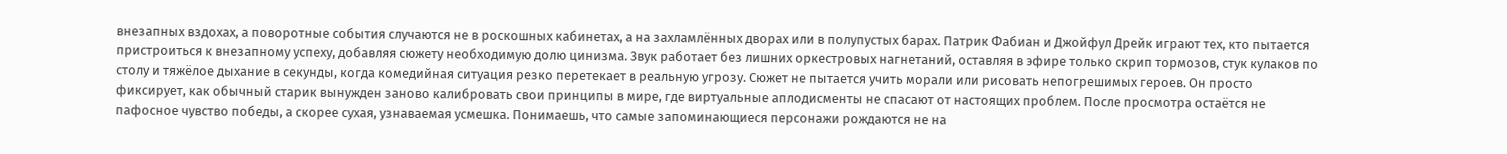внезапных вздохах, а поворотные события случаются не в роскошных кабинетах, а на захламлённых дворах или в полупустых барах. Патрик Фабиан и Джойфул Дрейк играют тех, кто пытается пристроиться к внезапному успеху, добавляя сюжету необходимую долю цинизма. Звук работает без лишних оркестровых нагнетаний, оставляя в эфире только скрип тормозов, стук кулаков по столу и тяжёлое дыхание в секунды, когда комедийная ситуация резко перетекает в реальную угрозу. Сюжет не пытается учить морали или рисовать непогрешимых героев. Он просто фиксирует, как обычный старик вынужден заново калибровать свои принципы в мире, где виртуальные аплодисменты не спасают от настоящих проблем. После просмотра остаётся не пафосное чувство победы, а скорее сухая, узнаваемая усмешка. Понимаешь, что самые запоминающиеся персонажи рождаются не на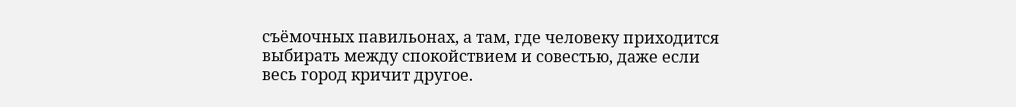съёмочных павильонах, а там, где человеку приходится выбирать между спокойствием и совестью, даже если весь город кричит другое.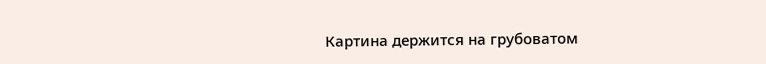Картина держится на грубоватом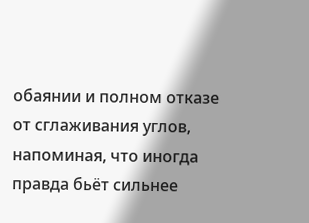обаянии и полном отказе от сглаживания углов, напоминая, что иногда правда бьёт сильнее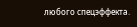любого спецэффекта.